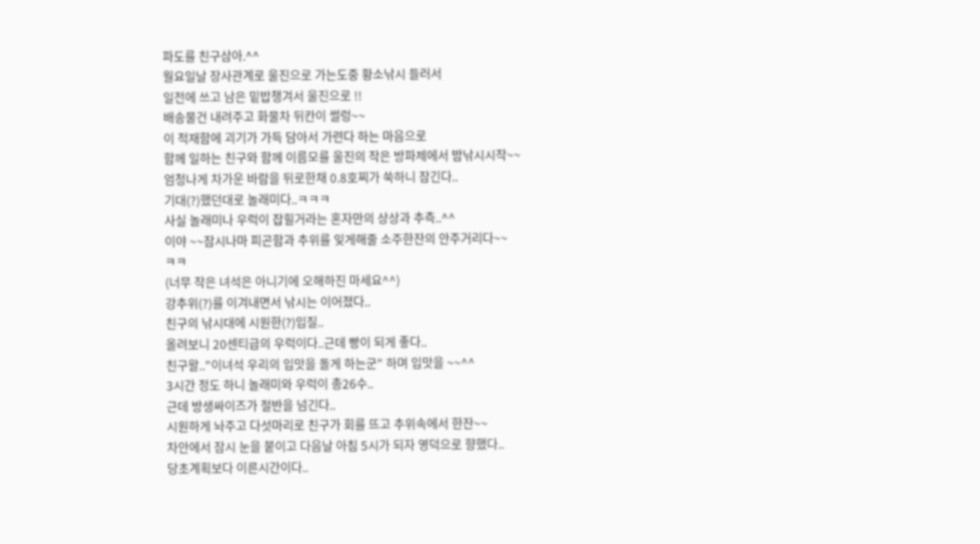파도를 친구삼아.^^
월요일날 장사관계로 울진으로 가는도중 황소낚시 들러서
일전에 쓰고 남은 밑밥챙겨서 울진으로 !!
배송물건 내려주고 화물차 뒤칸이 썰렁~~
이 적재함에 괴기가 가득 담아서 가련다 하는 마음으로
함께 일하는 친구와 함께 이름모를 울진의 작은 방파제에서 밤낚시시작~~
엄청나게 차가운 바람을 뒤로한채 0.8호찌가 쑥하니 잠긴다..
기대(?)했던대로 놀래미다..ㅋㅋㅋ
사실 놀래미나 우럭이 잡힐거라는 혼자만의 상상과 추측..^^
이야 ~~잠시나마 피곤함과 추위를 잊게해줄 소주한잔의 안주거리다~~
ㅋㅋ
(너무 작은 녀석은 아니기에 오해하진 마세요^^)
강추위(?)를 이겨내면서 낚시는 이어졌다..
친구의 낚시대에 시원한(?)입질..
올려보니 20센티급의 우럭이다..근데 빵이 되게 좋다..
친구왈.."이녀석 우리의 입맛을 돌게 하는군" 하며 입맛을 ~~^^
3시간 정도 하니 놀래미와 우럭이 총26수..
근데 방생싸이즈가 절반을 넘긴다..
시원하게 놔주고 다섯마리로 친구가 회를 뜨고 추위속에서 한잔~~
차안에서 잠시 눈을 붙이고 다음날 아침 5시가 되자 영덕으로 향했다..
당초계획보다 이른시간이다..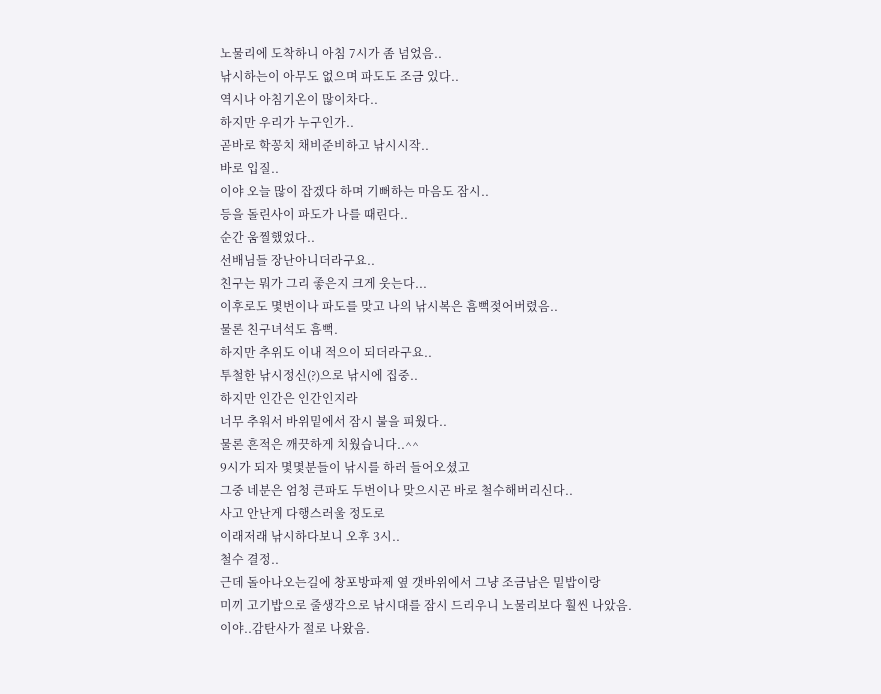노물리에 도착하니 아침 7시가 좀 넘었음..
낚시하는이 아무도 없으며 파도도 조금 있다..
역시나 아침기온이 많이차다..
하지만 우리가 누구인가..
곧바로 학꽁치 채비준비하고 낚시시작..
바로 입질..
이야 오늘 많이 잡겠다 하며 기뻐하는 마음도 잠시..
등을 돌린사이 파도가 나를 때린다..
순간 움찔했었다..
선배님들 장난아니더라구요..
친구는 뭐가 그리 좋은지 크게 웃는다...
이후로도 몇번이나 파도를 맞고 나의 낚시복은 흠뻑젖어버렸음..
물론 친구녀석도 흠뻑.
하지만 추위도 이내 적으이 되더라구요..
투철한 낚시정신(?)으로 낚시에 집중..
하지만 인간은 인간인지라
너무 추워서 바위밑에서 잠시 불을 피웠다..
물론 흔적은 깨끗하게 치웠습니다..^^
9시가 되자 몇몇분들이 낚시를 하러 들어오셨고
그중 네분은 엄청 큰파도 두번이나 맞으시곤 바로 철수해버리신다..
사고 안난게 다행스러울 정도로
이래저래 낚시하다보니 오후 3시..
철수 결정..
근데 돌아나오는길에 창포방파제 옆 갯바위에서 그냥 조금남은 밑밥이랑
미끼 고기밥으로 줄생각으로 낚시대를 잠시 드리우니 노물리보다 훨씬 나았음.
이야..감탄사가 절로 나왔음.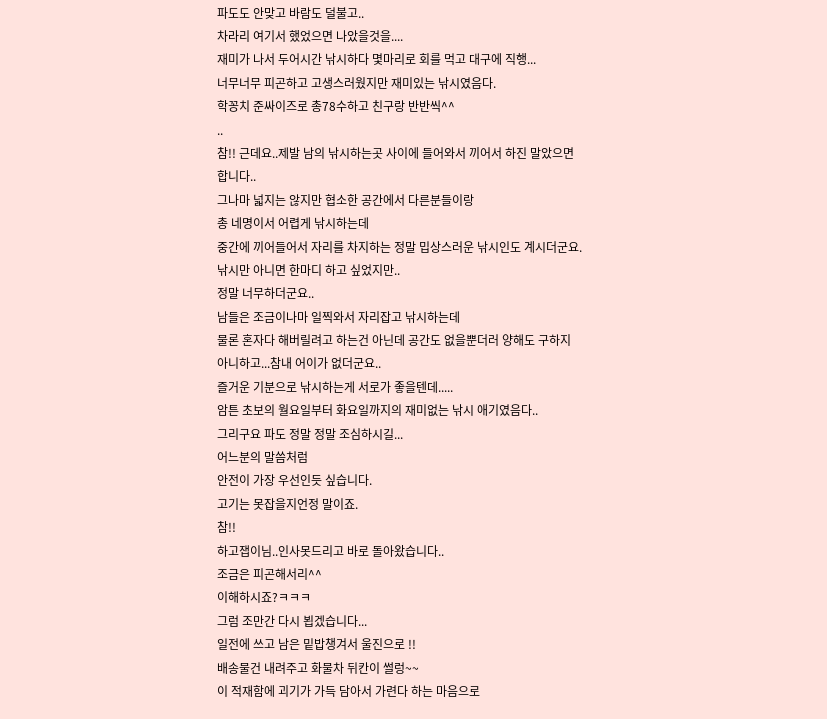파도도 안맞고 바람도 덜불고..
차라리 여기서 했었으면 나았을것을....
재미가 나서 두어시간 낚시하다 몇마리로 회를 먹고 대구에 직행...
너무너무 피곤하고 고생스러웠지만 재미있는 낚시였음다.
학꽁치 준싸이즈로 총78수하고 친구랑 반반씩^^
..
참!! 근데요..제발 남의 낚시하는곳 사이에 들어와서 끼어서 하진 말았으면
합니다..
그나마 넓지는 않지만 협소한 공간에서 다른분들이랑
총 네명이서 어렵게 낚시하는데
중간에 끼어들어서 자리를 차지하는 정말 밉상스러운 낚시인도 계시더군요.
낚시만 아니면 한마디 하고 싶었지만..
정말 너무하더군요..
남들은 조금이나마 일찍와서 자리잡고 낚시하는데
물론 혼자다 해버릴려고 하는건 아닌데 공간도 없을뿐더러 양해도 구하지
아니하고...참내 어이가 없더군요..
즐거운 기분으로 낚시하는게 서로가 좋을텐데.....
암튼 초보의 월요일부터 화요일까지의 재미없는 낚시 애기였음다..
그리구요 파도 정말 정말 조심하시길...
어느분의 말씀처럼
안전이 가장 우선인듯 싶습니다.
고기는 못잡을지언정 말이죠.
참!!
하고잽이님..인사못드리고 바로 돌아왔습니다..
조금은 피곤해서리^^
이해하시죠?ㅋㅋㅋ
그럼 조만간 다시 뵙겠습니다...
일전에 쓰고 남은 밑밥챙겨서 울진으로 !!
배송물건 내려주고 화물차 뒤칸이 썰렁~~
이 적재함에 괴기가 가득 담아서 가련다 하는 마음으로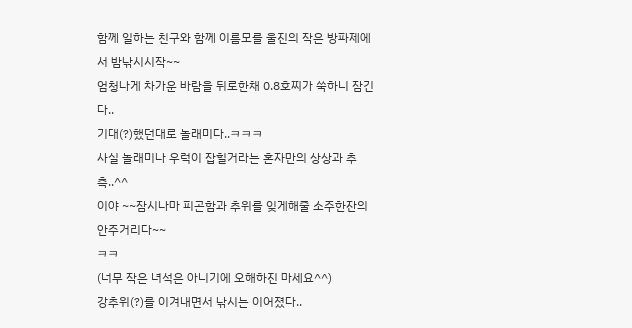함께 일하는 친구와 함께 이름모를 울진의 작은 방파제에서 밤낚시시작~~
엄청나게 차가운 바람을 뒤로한채 0.8호찌가 쑥하니 잠긴다..
기대(?)했던대로 놀래미다..ㅋㅋㅋ
사실 놀래미나 우럭이 잡힐거라는 혼자만의 상상과 추측..^^
이야 ~~잠시나마 피곤함과 추위를 잊게해줄 소주한잔의 안주거리다~~
ㅋㅋ
(너무 작은 녀석은 아니기에 오해하진 마세요^^)
강추위(?)를 이겨내면서 낚시는 이어졌다..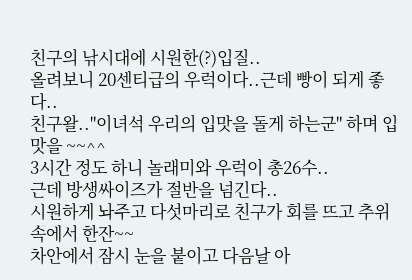친구의 낚시대에 시원한(?)입질..
올려보니 20센티급의 우럭이다..근데 빵이 되게 좋다..
친구왈.."이녀석 우리의 입맛을 돌게 하는군" 하며 입맛을 ~~^^
3시간 정도 하니 놀래미와 우럭이 총26수..
근데 방생싸이즈가 절반을 넘긴다..
시원하게 놔주고 다섯마리로 친구가 회를 뜨고 추위속에서 한잔~~
차안에서 잠시 눈을 붙이고 다음날 아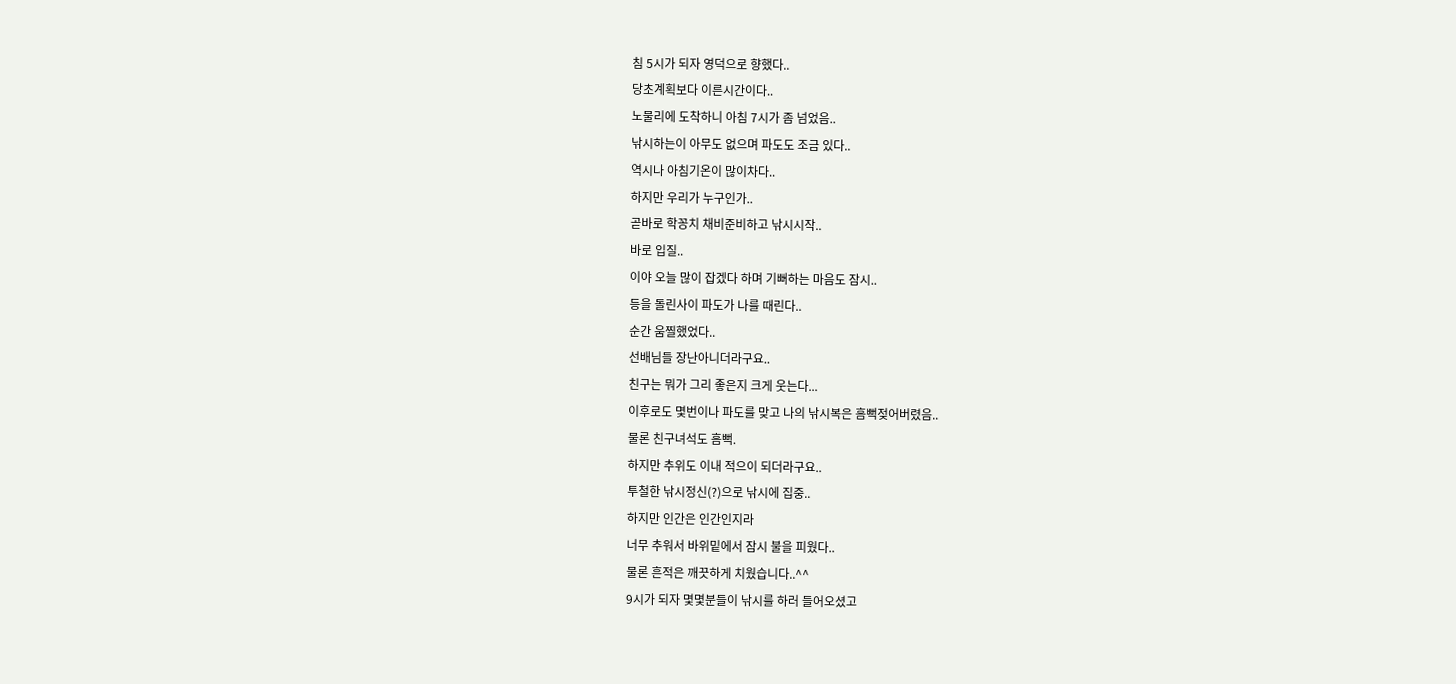침 5시가 되자 영덕으로 향했다..
당초계획보다 이른시간이다..
노물리에 도착하니 아침 7시가 좀 넘었음..
낚시하는이 아무도 없으며 파도도 조금 있다..
역시나 아침기온이 많이차다..
하지만 우리가 누구인가..
곧바로 학꽁치 채비준비하고 낚시시작..
바로 입질..
이야 오늘 많이 잡겠다 하며 기뻐하는 마음도 잠시..
등을 돌린사이 파도가 나를 때린다..
순간 움찔했었다..
선배님들 장난아니더라구요..
친구는 뭐가 그리 좋은지 크게 웃는다...
이후로도 몇번이나 파도를 맞고 나의 낚시복은 흠뻑젖어버렸음..
물론 친구녀석도 흠뻑.
하지만 추위도 이내 적으이 되더라구요..
투철한 낚시정신(?)으로 낚시에 집중..
하지만 인간은 인간인지라
너무 추워서 바위밑에서 잠시 불을 피웠다..
물론 흔적은 깨끗하게 치웠습니다..^^
9시가 되자 몇몇분들이 낚시를 하러 들어오셨고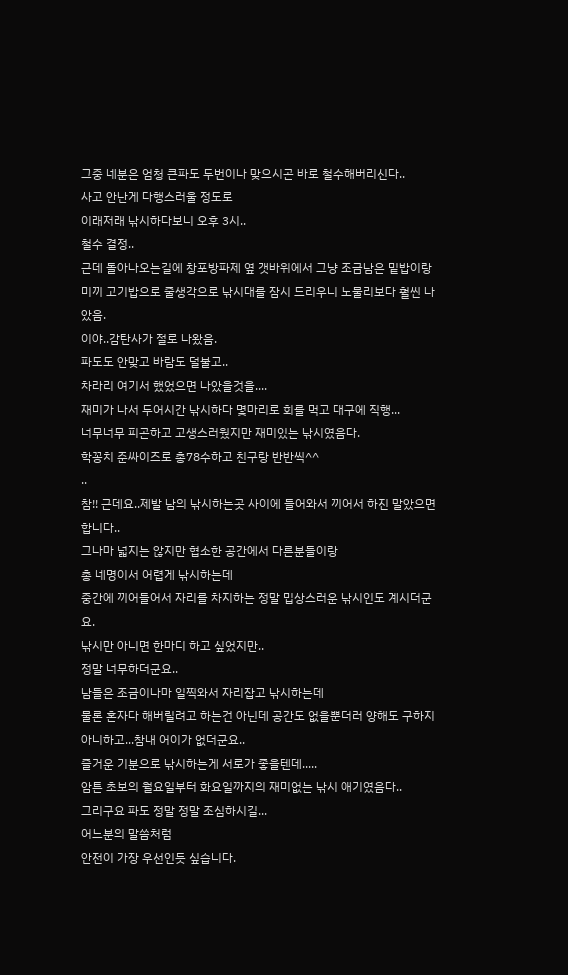그중 네분은 엄청 큰파도 두번이나 맞으시곤 바로 철수해버리신다..
사고 안난게 다행스러울 정도로
이래저래 낚시하다보니 오후 3시..
철수 결정..
근데 돌아나오는길에 창포방파제 옆 갯바위에서 그냥 조금남은 밑밥이랑
미끼 고기밥으로 줄생각으로 낚시대를 잠시 드리우니 노물리보다 훨씬 나았음.
이야..감탄사가 절로 나왔음.
파도도 안맞고 바람도 덜불고..
차라리 여기서 했었으면 나았을것을....
재미가 나서 두어시간 낚시하다 몇마리로 회를 먹고 대구에 직행...
너무너무 피곤하고 고생스러웠지만 재미있는 낚시였음다.
학꽁치 준싸이즈로 총78수하고 친구랑 반반씩^^
..
참!! 근데요..제발 남의 낚시하는곳 사이에 들어와서 끼어서 하진 말았으면
합니다..
그나마 넓지는 않지만 협소한 공간에서 다른분들이랑
총 네명이서 어렵게 낚시하는데
중간에 끼어들어서 자리를 차지하는 정말 밉상스러운 낚시인도 계시더군요.
낚시만 아니면 한마디 하고 싶었지만..
정말 너무하더군요..
남들은 조금이나마 일찍와서 자리잡고 낚시하는데
물론 혼자다 해버릴려고 하는건 아닌데 공간도 없을뿐더러 양해도 구하지
아니하고...참내 어이가 없더군요..
즐거운 기분으로 낚시하는게 서로가 좋을텐데.....
암튼 초보의 월요일부터 화요일까지의 재미없는 낚시 애기였음다..
그리구요 파도 정말 정말 조심하시길...
어느분의 말씀처럼
안전이 가장 우선인듯 싶습니다.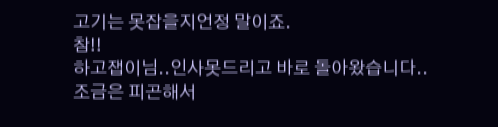고기는 못잡을지언정 말이죠.
참!!
하고잽이님..인사못드리고 바로 돌아왔습니다..
조금은 피곤해서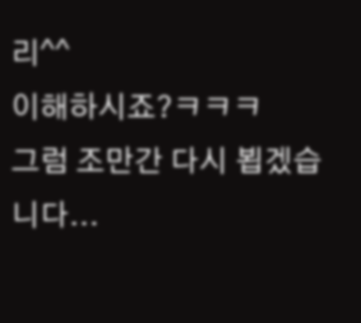리^^
이해하시죠?ㅋㅋㅋ
그럼 조만간 다시 뵙겠습니다...